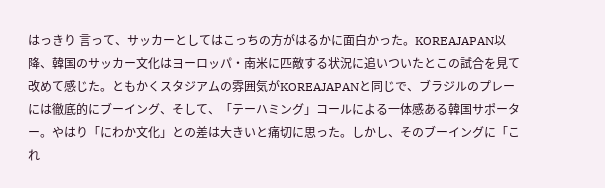はっきり 言って、サッカーとしてはこっちの方がはるかに面白かった。KOREAJAPAN以降、韓国のサッカー文化はヨーロッパ・南米に匹敵する状況に追いついたとこの試合を見て改めて感じた。ともかくスタジアムの雰囲気がKOREAJAPANと同じで、ブラジルのプレーには徹底的にブーイング、そして、「テーハミング」コールによる一体感ある韓国サポーター。やはり「にわか文化」との差は大きいと痛切に思った。しかし、そのブーイングに「これ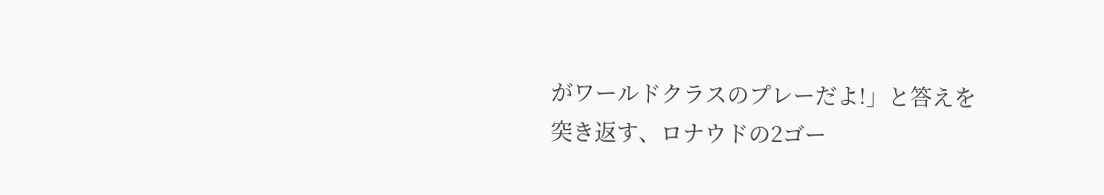がワールドクラスのプレーだよ!」と答えを突き返す、ロナウドの2ゴー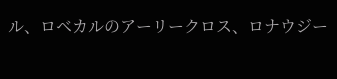ル、ロベカルのアーリークロス、ロナウジー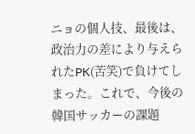ニョの個人技、最後は、政治力の差により与えられたPK(苦笑)で負けてしまった。これで、今後の韓国サッカーの課題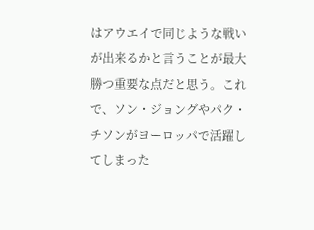はアウエイで同じような戦いが出来るかと言うことが最大勝つ重要な点だと思う。これで、ソン・ジョングやパク・チソンがヨーロッパで活躍してしまった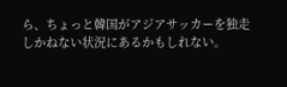ら、ちょっと韓国がアジアサッカーを独走しかねない状況にあるかもしれない。